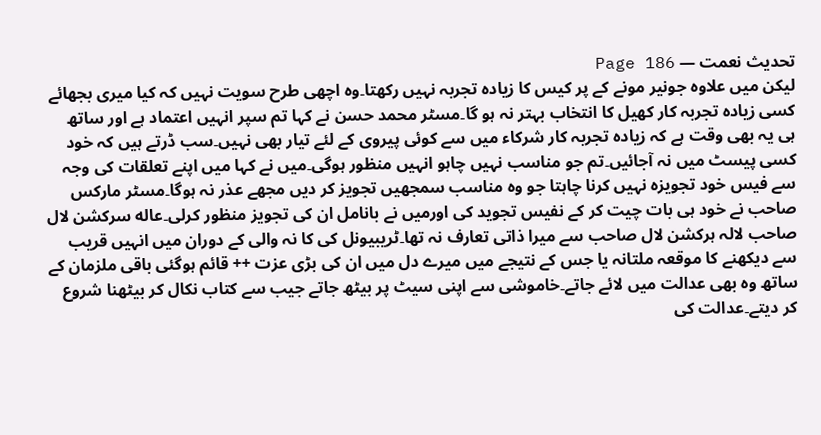تحدیث نعمت — Page 186
لیکن میں علاوہ جونیر مونے کے پر کیس کا زیادہ تجربہ نہیں رکھتا۔وہ اچھی طرح سویت نہیں کہ کیا میری بجھائے کسی زیادہ تجربہ کار کھیل کا انتخاب بہتر نہ ہو گا۔مسٹر محمد حسن نے کہا تم سپر انہیں اعتماد ہے اور ساتھ ہی یہ بھی وقت ہے کہ زیادہ تجربہ کار شرکاء میں سے کوئی پیروی کے لئے تیار بھی نہیں۔سب ڈرتے ہیں کہ خود کسی پیسٹ میں نہ آجائیں۔تم جو مناسب نہیں چاہو انہیں منظور ہوگی۔میں نے کہا میں اپنے تعلقات کی وجہ سے فیس خود تجویزہ نہیں کرنا چاہتا جو وہ مناسب سمجھیں تجویز کر دیں مجھے عذر نہ ہوگا۔مسٹر مارکس صاحب نے خود ہی بات چیت کر کے نفیس تجوید کی اورمیں نے بانامل ان کی تجویز منظور کرلی۔عاله سرکشن لال صاحب لالہ ہرکشن لال صاحب سے میرا ذاتی تعارف نہ تھا۔ٹریبیونل کی کا نہ والی کے دوران میں انہیں قریب سے دیکھنے کا موقعہ ملتانہ یا جس کے نتیجے میں میرے دل میں ان کی بڑی عزت ++ قائم ہوگئی باقی ملزمان کے ساتھ وہ بھی عدالت میں لائے جاتے۔خاموشی سے اپنی سیٹ پر بیٹھ جاتے جیب سے کتاب نکال کر بیٹھنا شروع کر دیتے۔عدالت کی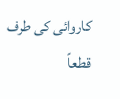کاروائی کی طرف قطعاً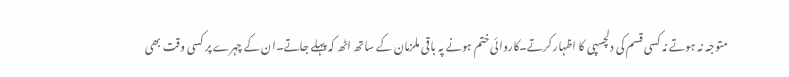متوجہ نہ ہوتے نہ کسی قسم کی دلچسپی کا اظہار کرتے۔کاروائی ختم ہونے پہ باقی ملزمان کے ساتھ اٹھ کہ پہلے جاتے۔ان کے چہرے پر کسی وقت بھی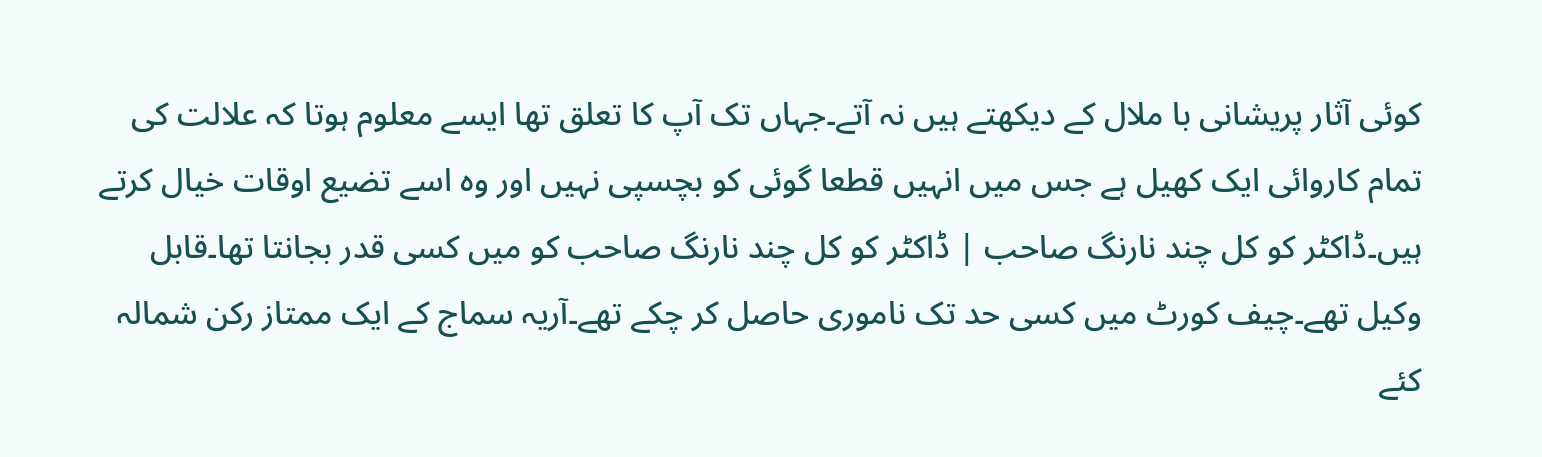کوئی آثار پریشانی با ملال کے دیکھتے ہیں نہ آتے۔جہاں تک آپ کا تعلق تھا ایسے معلوم ہوتا کہ علالت کی تمام کاروائی ایک کھیل ہے جس میں انہیں قطعا گوئی کو بچسپی نہیں اور وہ اسے تضیع اوقات خیال کرتے ہیں۔ڈاکٹر کو کل چند نارنگ صاحب | ڈاکٹر کو کل چند نارنگ صاحب کو میں کسی قدر بجانتا تھا۔قابل وکیل تھے۔چیف کورٹ میں کسی حد تک ناموری حاصل کر چکے تھے۔آریہ سماج کے ایک ممتاز رکن شمالہ کئے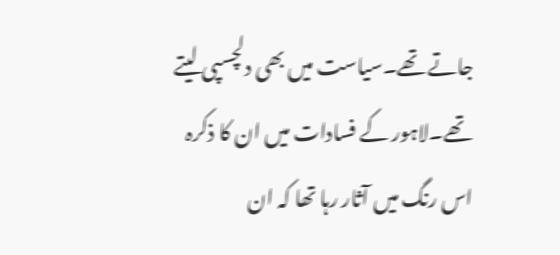جاتے تھے۔سیاست میں بھی دلچسپی لیتے تھے۔لاہور کے فسادات میں ان کا ذکرہ اس رنگ میں آثار رہا تھا کہ ان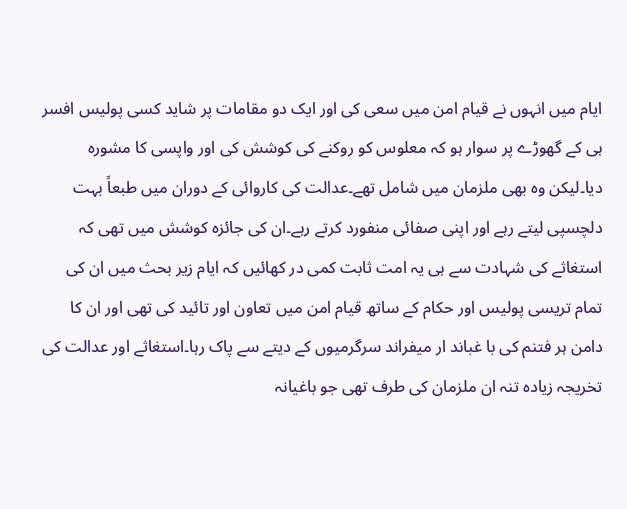ایام میں انہوں نے قیام امن میں سعی کی اور ایک دو مقامات پر شاید کسی پولیس افسر ہی کے گھوڑے پر سوار ہو کہ معلوس کو روکنے کی کوشش کی اور واپسی کا مشورہ دیا۔لیکن وہ بھی ملزمان میں شامل تھے۔عدالت کی کاروائی کے دوران میں طبعاً بہت دلچسپی لیتے رہے اور اپنی صفائی منفورد کرتے رہے۔ان کی جائزہ کوشش میں تھی کہ استغاثے کی شہادت سے ہی یہ امت ثابت کمی در کھائیں کہ ایام زیر بحث میں ان کی تمام تریسی پولیس اور حکام کے ساتھ قیام امن میں تعاون اور تائید کی تھی اور ان کا دامن ہر فتنم کی با غباند ار میفراند سرگرمیوں کے دیتے سے پاک رہا۔استغاثے اور عدالت کی تخریجہ زیادہ تنہ ان ملزمان کی طرف تھی جو باغیانہ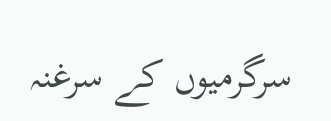سرگرمیوں کے سرغنہ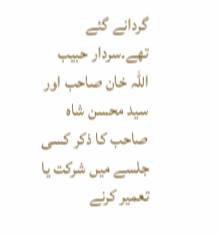گردانے گئے تھے۔سردار حبیب اللہ خان صاحب اور سید محسن شاہ صاحب کا ذکر کسی جلسے میں شرکت یا تعمیر کرنے